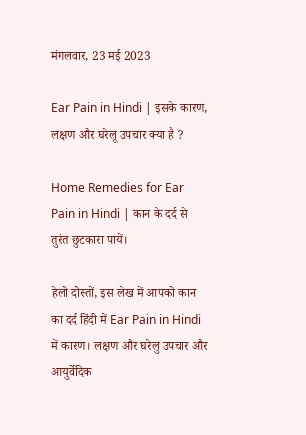मंगलवार, 23 मई 2023

Ear Pain in Hindi | इसके कारण, लक्षण और घरेलू उपचार क्या है ?

Home Remedies for Ear Pain in Hindi | कान के दर्द से तुरंत छुटकारा पायें।

हेलो दोस्तों, इस लेख में आपको कान का दर्द हिंदी में Ear Pain in Hindi में कारण। लक्षण और घरेलु उपचार और आयुर्वेदिक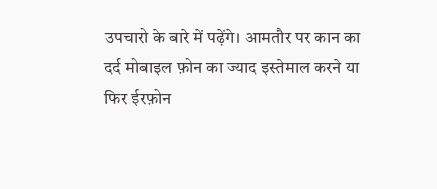उपचारो के बारे में पढ़ेंगे। आमतौर पर कान का दर्द मोबाइल फ़ोन का ज्याद इस्तेमाल करने या फिर ईरफ़ोन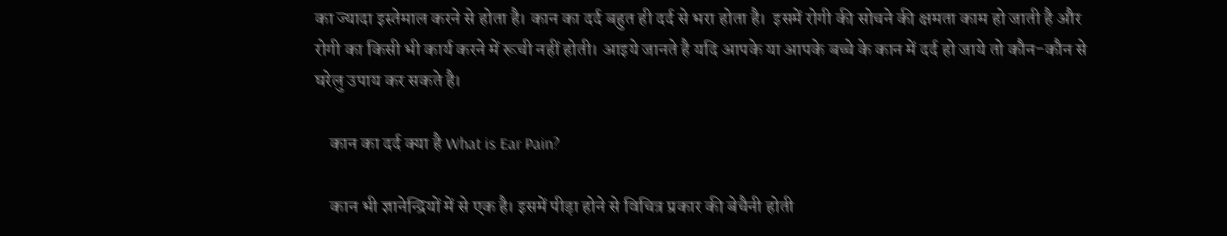का ज्यादा इस्तेमाल करने से होता है। कान का दर्द बहुत ही दर्द से भरा होता है।  इसमें रोगी की सोचने की क्षमता काम हो जाती है और रोगी का किसी भी कार्य करने में रूची नहीं होती। आइये जानते है यदि आपके या आपके बच्चे के कान में दर्द हो जाये तो कौन-कौन से घरेलु उपाय कर सकते है।

    कान का दर्द क्या है What is Ear Pain?

    कान भी ज्ञानेन्द्रियों में से एक है। इसमें पीड़ा होने से विचित्र प्रकार की बेचैनी होती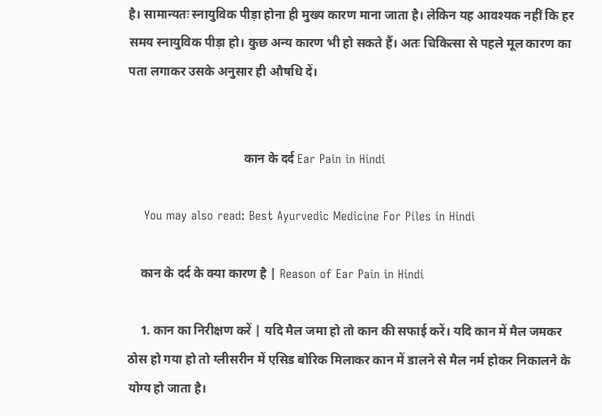है। सामान्यतः स्नायुविक पीड़ा होना ही मुख्य कारण माना जाता है। लेकिन यह आवश्यक नहीं कि हर समय स्नायुविक पीड़ा हो। कुछ अन्य कारण भी हो सकते हैं। अतः चिकित्सा से पहले मूल कारण का पता लगाकर उसके अनुसार ही औषधि दें।


                                     कान के दर्द Ear Pain in Hindi

    You may also read: Best Ayurvedic Medicine For Piles in Hindi

    कान के दर्द के क्या कारण है | Reason of Ear Pain in Hindi

    1. कान का निरीक्षण करें | यदि मैल जमा हो तो कान की सफाई करें। यदि कान में मैल जमकर ठोस हो गया हो तो ग्लीसरीन में एसिड बोरिक मिलाकर कान में डालने से मैल नर्म होकर निकालने के योग्य हो जाता है।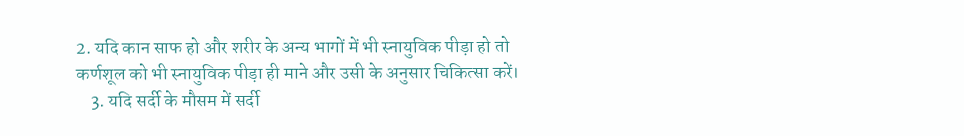2. यदि कान साफ हो और शरीर के अन्य भागों में भी स्नायुविक पीड़ा हो तो कर्णशूल को भी स्नायुविक पीड़ा ही माने और उसी के अनुसार चिकित्सा करें।
    3. यदि सर्दी के मौसम में सर्दी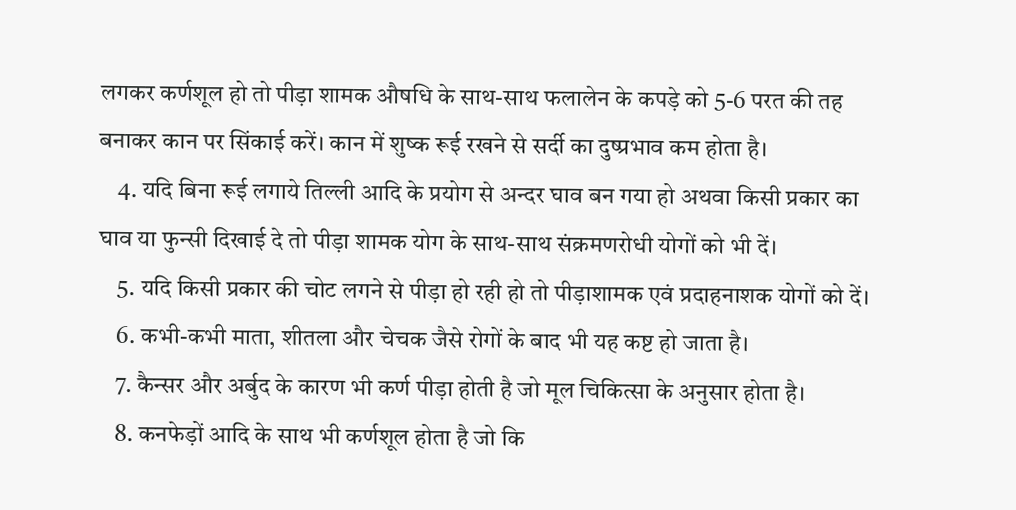लगकर कर्णशूल हो तो पीड़ा शामक औषधि के साथ-साथ फलालेन के कपड़े को 5-6 परत की तह बनाकर कान पर सिंकाई करें। कान में शुष्क रूई रखने से सर्दी का दुष्प्रभाव कम होता है।
    4. यदि बिना रूई लगाये तिल्‍ली आदि के प्रयोग से अन्दर घाव बन गया हो अथवा किसी प्रकार का घाव या फुन्सी दिखाई दे तो पीड़ा शामक योग के साथ-साथ संक्रमणरोधी योगों को भी दें।
    5. यदि किसी प्रकार की चोट लगने से पीड़ा हो रही हो तो पीड़ाशामक एवं प्रदाहनाशक योगों को दें।
    6. कभी-कभी माता, शीतला और चेचक जैसे रोगों के बाद भी यह कष्ट हो जाता है।
    7. कैन्सर और अर्बुद के कारण भी कर्ण पीड़ा होती है जो मूल चिकित्सा के अनुसार होता है।
    8. कनफेड़ों आदि के साथ भी कर्णशूल होता है जो कि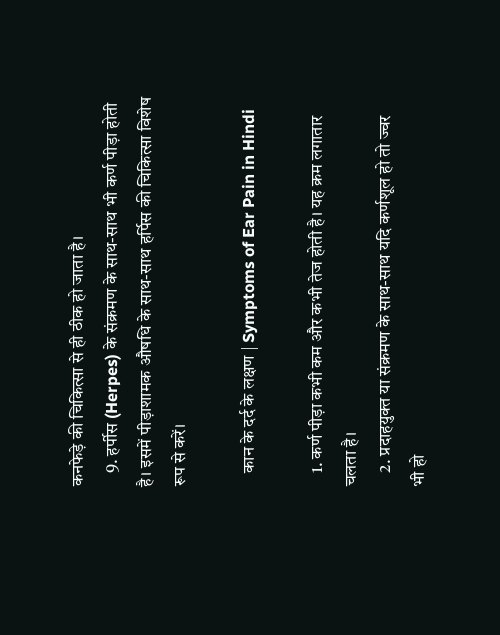कनफेड़े की चिकित्सा से ही ठीक हो जाता है।
    9. हर्पीस (Herpes) के संक्रमण के साथ-साथ भी कर्ण पीड़ा होती है। इसमें पीड़ाशामक औषधि के साथ-साथ हर्पिस की चिकित्सा विशेष रूप से करें।

    कान के दर्द के लक्षण | Symptoms of Ear Pain in Hindi

    1. कर्ण पीड़ा कभी कम और कभी तेज होती है। यह क्रम लगातार चलता है।
    2. प्रदाहयुक्त या संक्रमण के साथ-साथ यदि कर्णशूल हो तो ज्वर भी हो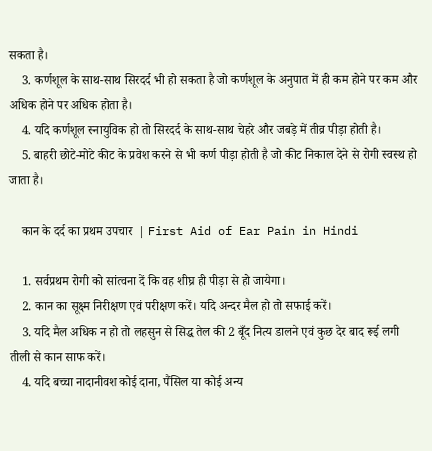सकता है।
    3. कर्णशूल के साथ-साथ सिरदर्द भी हो सकता है जो कर्णशूल के अनुपात में ही कम होने पर कम और अधिक होने पर अधिक होता है।
    4. यदि कर्णशूल स्नायुविक हो तो सिरदर्द के साथ-साथ चेहरे और जबड़े में तीव्र पीड़ा होती है।
    5. बाहरी छोटे-मोटे कीट के प्रवेश करने से भी कर्ण पीड़ा होती है जो कीट निकाल देने से रोगी स्वस्थ हो जाता है।

    कान के दर्द का प्रथम उपचार  | First Aid of Ear Pain in Hindi

    1. सर्वप्रथम रोगी को सांत्वना दें कि वह शीघ्र ही पीड़ा से हो जायेगा।
    2. कान का सूक्ष्म निरीक्षण एवं परीक्षण करें। यदि अन्दर मैल हो तो सफाई करें।
    3. यदि मैल अधिक न हो तो लहसुन से सिद्ध तेल की 2 बूँद नित्य डालने एवं कुछ देर बाद रूई लगी तीली से कान साफ करें।
    4. यदि बच्चा नादानीवश कोई दाना, पैंसिल या कोई अन्य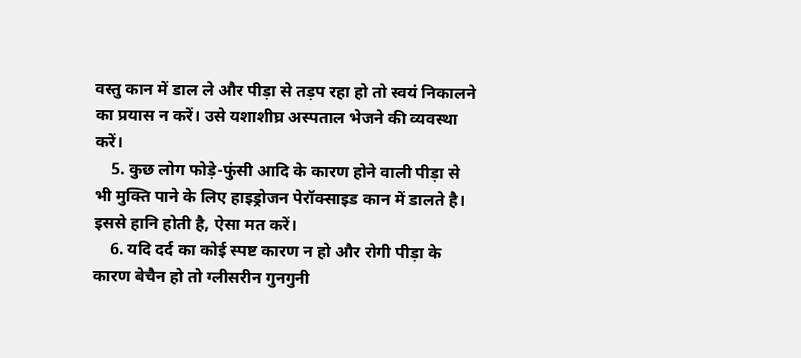वस्तु कान में डाल ले और पीड़ा से तड़प रहा हो तो स्वयं निकालने का प्रयास न करें। उसे यशाशीघ्र अस्पताल भेजने की व्यवस्था करें।
    5. कुछ लोग फोड़े-फुंसी आदि के कारण होने वाली पीड़ा से भी मुक्ति पाने के लिए हाइड्रोजन पेरॉक्साइड कान में डालते है। इससे हानि होती है, ऐसा मत करें।
    6. यदि दर्द का कोई स्पष्ट कारण न हो और रोगी पीड़ा के कारण बेचैन हो तो ग्लीसरीन गुनगुनी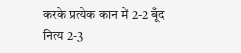करके प्रत्येक कान में 2-2 बूँद नित्य 2-3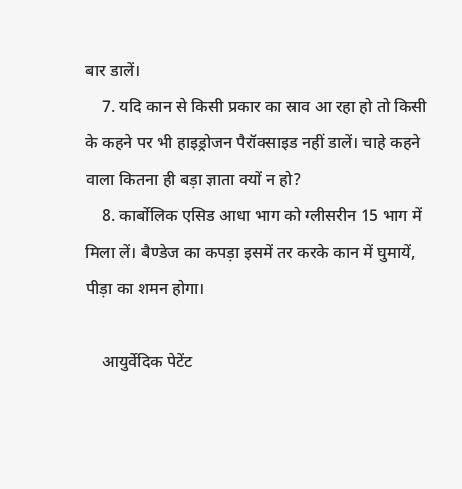बार डालें।
    7. यदि कान से किसी प्रकार का स्राव आ रहा हो तो किसी के कहने पर भी हाइड्रोजन पैरॉक्साइड नहीं डालें। चाहे कहने वाला कितना ही बड़ा ज्ञाता क्‍यों न हो?
    8. कार्बोलिक एसिड आधा भाग को ग्लीसरीन 15 भाग में मिला लें। बैण्डेज का कपड़ा इसमें तर करके कान में घुमायें, पीड़ा का शमन होगा।

    आयुर्वेदिक पेटेंट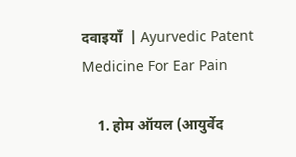दवाइयाँ  | Ayurvedic Patent Medicine For Ear Pain

    1. होम ऑयल (आयुर्वेद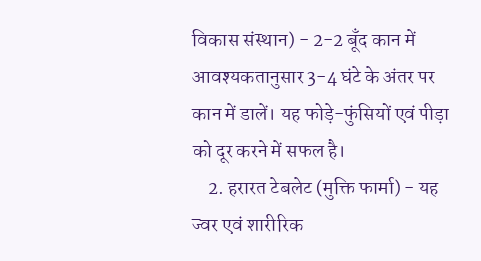विकास संस्थान) - 2-2 बूँद कान में आवश्यकतानुसार 3-4 घंटे के अंतर पर कान में डालें। यह फोड़े-फुंसियों एवं पीड़ा को दूर करने में सफल है।
    2. हरारत टेबलेट (मुक्ति फार्मा) - यह ज्वर एवं शारीरिक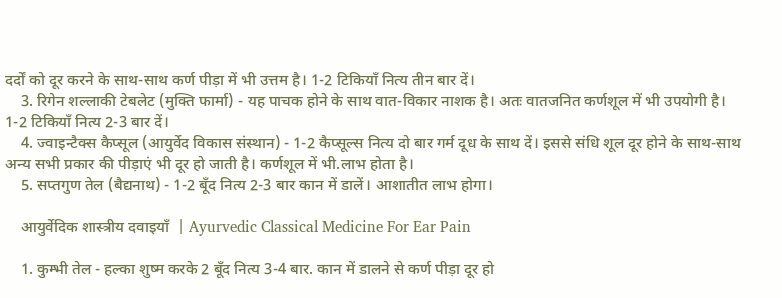दर्दों को दूर करने के साथ-साथ कर्ण पीड़ा में भी उत्तम है। 1-2 टिकियाँ नित्य तीन बार दें।
    3. रिगेन शल्लाकी टेबलेट (मुक्ति फार्मा) - यह पाचक होने के साथ वात-विकार नाशक है। अतः वातजनित कर्णशूल में भी उपयोगी है। 1-2 टिकियाँ नित्य 2-3 बार दें।
    4. ज्वाइन्टैक्स कैप्सूल (आयुर्वेद विकास संस्थान) - 1-2 कैप्सूल्स नित्य दो बार गर्म दूध के साथ दें। इससे संधि शूल दूर होने के साथ-साथ अन्य सभी प्रकार की पीड़ाएं भी दूर हो जाती है। कर्णशूल में भी.लाभ होता है।
    5. सप्तगुण तेल (बैद्यनाथ) - 1-2 बूँद नित्य 2-3 बार कान में डालें। आशातीत लाभ होगा।

    आयुर्वेदिक शास्त्रीय दवाइयाँ  | Ayurvedic Classical Medicine For Ear Pain

    1. कुम्भी तेल - हल्का शुष्म करके 2 बूँद नित्य 3-4 बार. कान में डालने से कर्ण पीड़ा दूर हो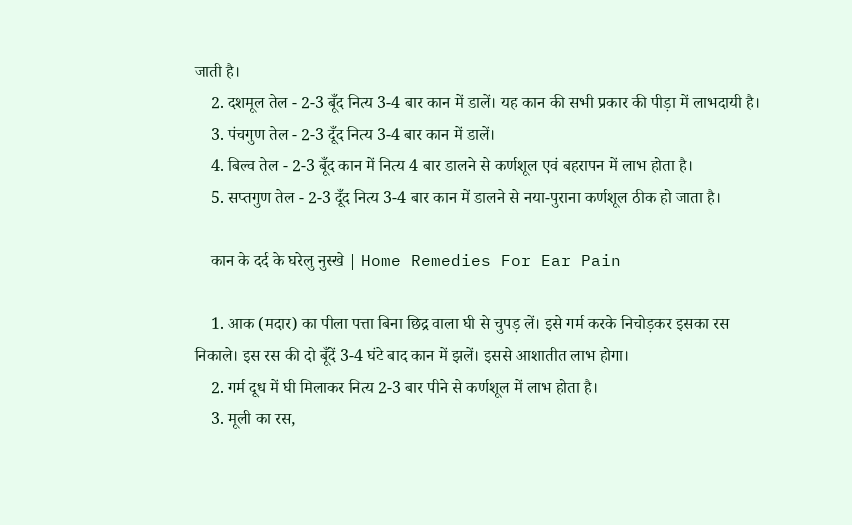जाती है।
    2. दशमूल तेल - 2-3 बूँद नित्य 3-4 बार कान में डालें। यह कान की सभी प्रकार की पीड़ा में लाभदायी है।
    3. पंचगुण तेल - 2-3 दूँद नित्य 3-4 बार कान में डालें।
    4. बिल्व तेल - 2-3 बूँद कान में नित्य 4 बार डालने से कर्णशूल एवं बहरापन में लाभ होता है।
    5. सप्तगुण तेल - 2-3 दूँद नित्य 3-4 बार कान में डालने से नया-पुराना कर्णशूल ठीक हो जाता है।

    कान के दर्द के घरेलु नुस्खे | Home Remedies For Ear Pain

    1. आक (मदार) का पीला पत्ता बिना छिद्र वाला घी से चुपड़ लें। इसे गर्म करके निचोड़कर इसका रस निकाले। इस रस की दो बूँदें 3-4 घंटे बाद कान में झलें। इससे आशातीत लाभ होगा।
    2. गर्म दूध में घी मिलाकर नित्य 2-3 बार पीने से कर्णशूल में लाभ होता है।
    3. मूली का रस,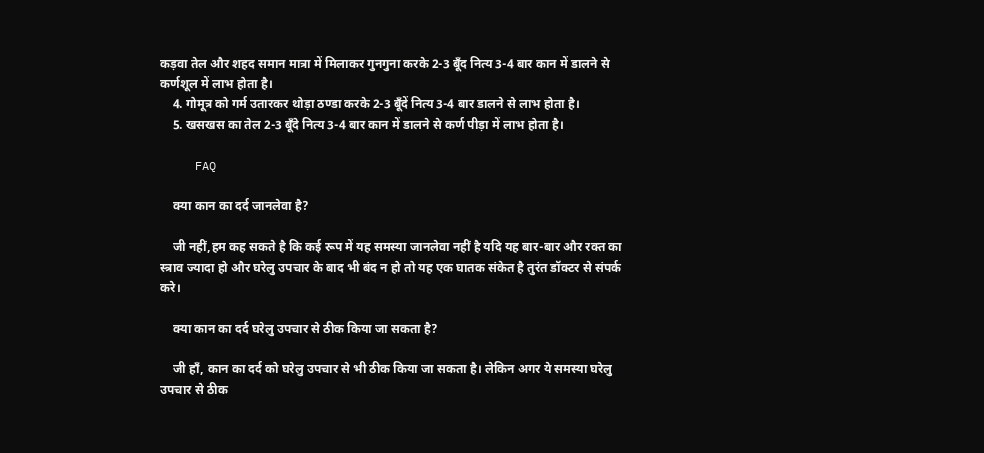कड़वा तेल और शहद समान मात्रा में मिलाकर गुनगुना करके 2-3 बूँद नित्य 3-4 बार कान में डालने से कर्णशूल में लाभ होता है।
    4. गोमूत्र को गर्म उतारकर थोड़ा ठण्डा करके 2-3 बूँदें नित्य 3-4 बार डालने से लाभ होता है।
    5. खसखस का तेल 2-3 बूँदे नित्य 3-4 बार कान में डालने से कर्ण पीड़ा में लाभ होता है।

     FAQ

    क्या कान का दर्द जानलेवा है?

    जी नहीं,हम कह सकते है कि कई रूप में यह समस्या जानलेवा नहीं है यदि यह बार-बार और रक्त का स्त्राव ज्यादा हो और घरेलु उपचार के बाद भी बंद न हो तो यह एक घातक संकेत है तुरंत डॉक्टर से संपर्क करे।

    क्या कान का दर्द घरेलु उपचार से ठीक किया जा सकता है?

    जी हाँ, कान का दर्द को घरेलु उपचार से भी ठीक किया जा सकता है। लेकिन अगर ये समस्या घरेलु उपचार से ठीक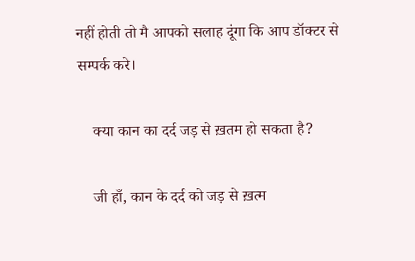नहीं होती तो मै आपको सलाह दूंगा कि आप डॉक्टर से सम्पर्क करे।

    क्या कान का दर्द जड़ से ख़तम हो सकता है?

    जी हाँ, कान के दर्द को जड़ से ख़त्म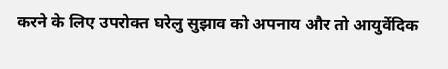करने के लिए उपरोक्त घरेलु सुझाव को अपनाय और तो आयुर्वेदिक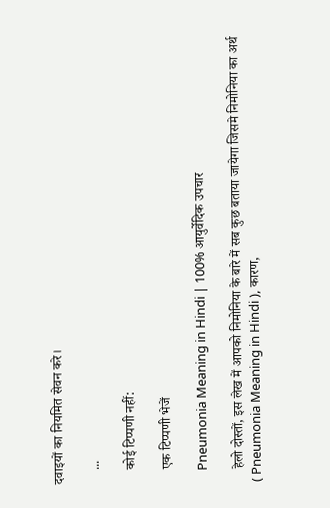दवाइयों का नियमित सेवन करे।

    ...

    कोई टिप्पणी नहीं:

    एक टिप्पणी भेजें

    Pneumonia Meaning in Hindi | 100% आयुर्वेदिक उपचार

    हेलो दोस्तों, इस लेख में आपको निमोनिया के बारे में सब कुछ बताया जायेगा जिसमे निमोनिया का अर्थ ( Pneumonia Meaning in Hindi ), कारण,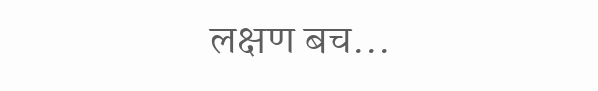लक्षण बच...